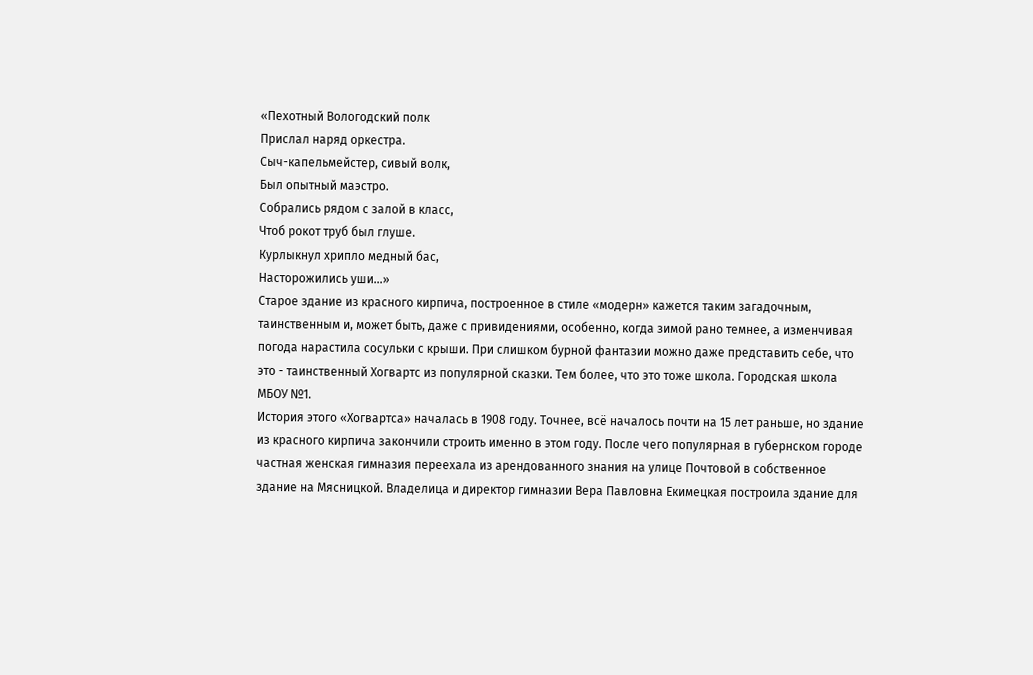«Пехотный Вологодский полк
Прислал наряд оркестра.
Сыч-капельмейстер, сивый волк,
Был опытный маэстро.
Собрались рядом с залой в класс,
Чтоб рокот труб был глуше.
Курлыкнул хрипло медный бас,
Насторожились уши…»
Старое здание из красного кирпича, построенное в стиле «модерн» кажется таким загадочным, таинственным и, может быть, даже с привидениями, особенно, когда зимой рано темнее, а изменчивая погода нарастила сосульки с крыши. При слишком бурной фантазии можно даже представить себе, что это - таинственный Хогвартс из популярной сказки. Тем более, что это тоже школа. Городская школа МБОУ №1.
История этого «Хогвартса» началась в 1908 году. Точнее, всё началось почти на 15 лет раньше, но здание из красного кирпича закончили строить именно в этом году. После чего популярная в губернском городе частная женская гимназия переехала из арендованного знания на улице Почтовой в собственное здание на Мясницкой. Владелица и директор гимназии Вера Павловна Екимецкая построила здание для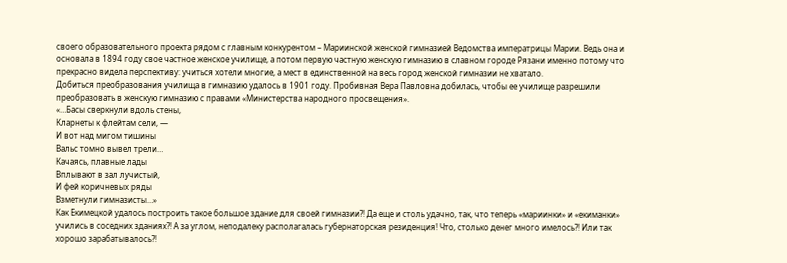своего образовательного проекта рядом с главным конкурентом – Мариинской женской гимназией Ведомства императрицы Марии. Ведь она и основала в 1894 году свое частное женское училище, а потом первую частную женскую гимназию в славном городе Рязани именно потому что прекрасно видела перспективу: учиться хотели многие, а мест в единственной на весь город женской гимназии не хватало.
Добиться преобразования училища в гимназию удалось в 1901 году. Пробивная Вера Павловна добилась, чтобы ее училище разрешили преобразовать в женскую гимназию с правами «Министерства народного просвещения».
«…Басы сверкнули вдоль стены,
Кларнеты к флейтам сели, —
И вот над мигом тишины
Вальс томно вывел трели…
Качаясь, плавные лады
Вплывают в зал лучистый,
И фей коричневых ряды
Взметнули гимназисты…»
Как Екимецкой удалось построить такое большое здание для своей гимназии?! Да еще и столь удачно, так, что теперь «мариинки» и «екиманки» учились в соседних зданиях?! А за углом, неподалеку располагалась губернаторская резиденция! Что, столько денег много имелось?! Или так хорошо зарабатывалось?!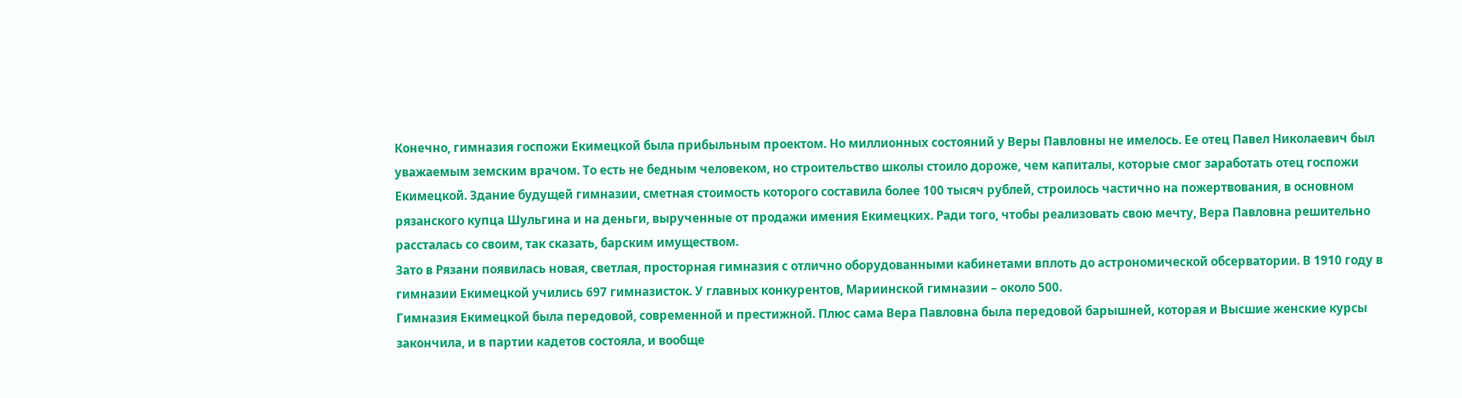Конечно, гимназия госпожи Екимецкой была прибыльным проектом. Но миллионных состояний у Веры Павловны не имелось. Ее отец Павел Николаевич был уважаемым земским врачом. То есть не бедным человеком, но строительство школы стоило дороже, чем капиталы, которые смог заработать отец госпожи Екимецкой. Здание будущей гимназии, сметная стоимость которого составила более 100 тысяч рублей, строилось частично на пожертвования, в основном рязанского купца Шульгина и на деньги, вырученные от продажи имения Екимецких. Ради того, чтобы реализовать свою мечту, Вера Павловна решительно рассталась со своим, так сказать, барским имуществом.
Зато в Рязани появилась новая, светлая, просторная гимназия с отлично оборудованными кабинетами вплоть до астрономической обсерватории. В 1910 году в гимназии Екимецкой учились 697 гимназисток. У главных конкурентов, Мариинской гимназии – около 500.
Гимназия Екимецкой была передовой, современной и престижной. Плюс сама Вера Павловна была передовой барышней, которая и Высшие женские курсы закончила, и в партии кадетов состояла, и вообще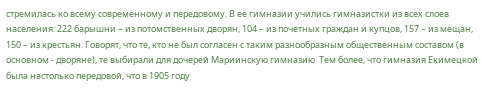стремилась ко всему современному и передовому. В ее гимназии учились гимназистки из всех слоев населения: 222 барышни – из потомственных дворян, 104 – из почетных граждан и купцов, 157 – из мещан, 150 – из крестьян. Говорят, что те, кто не был согласен с таким разнообразным общественным составом (в основном - дворяне), те выбирали для дочерей Мариинскую гимназию. Тем более, что гимназия Екимецкой была настолько передовой, что в 1905 году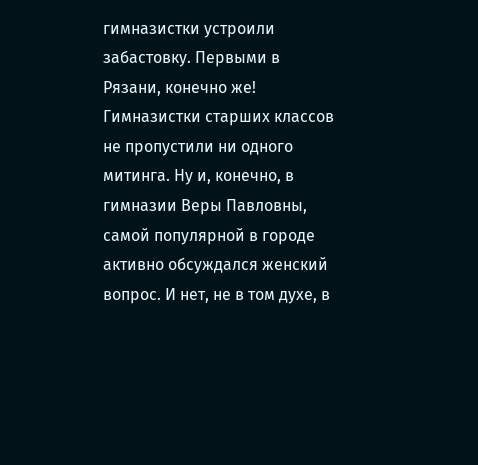гимназистки устроили забастовку. Первыми в Рязани, конечно же! Гимназистки старших классов не пропустили ни одного митинга. Ну и, конечно, в гимназии Веры Павловны, самой популярной в городе активно обсуждался женский вопрос. И нет, не в том духе, в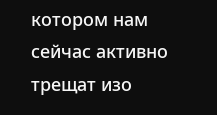котором нам сейчас активно трещат изо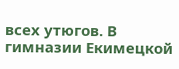всех утюгов. В гимназии Екимецкой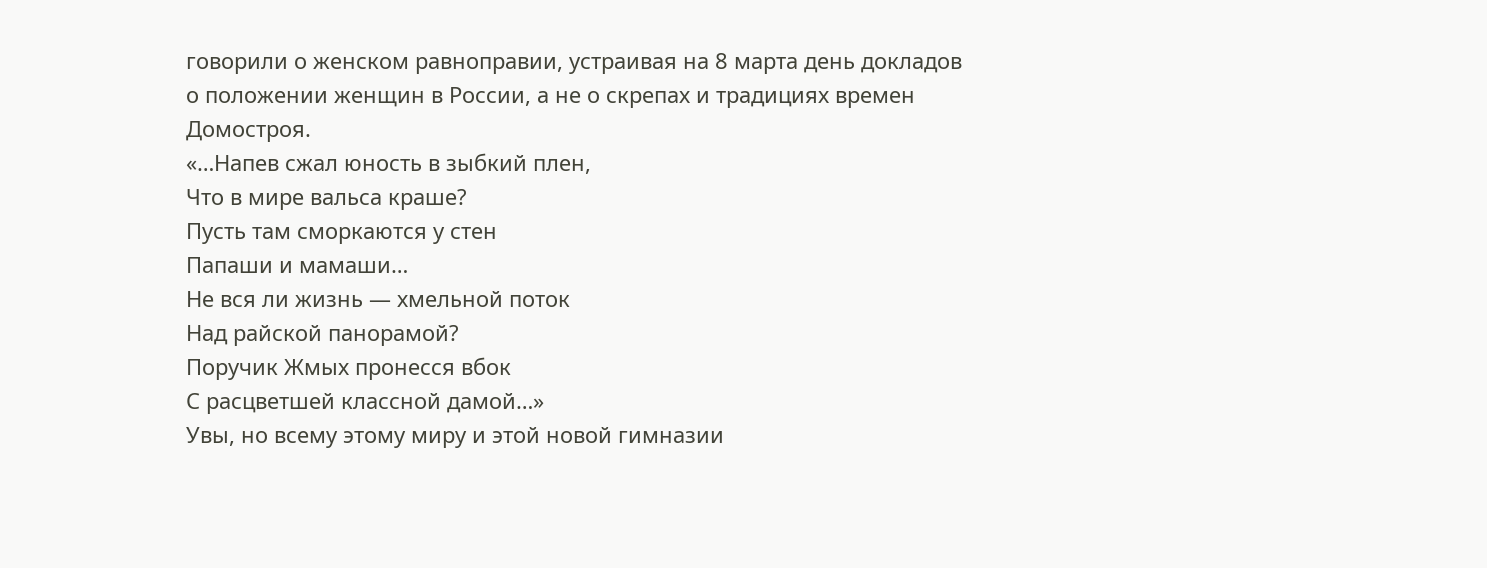говорили о женском равноправии, устраивая на 8 марта день докладов о положении женщин в России, а не о скрепах и традициях времен Домостроя.
«…Напев сжал юность в зыбкий плен,
Что в мире вальса краше?
Пусть там сморкаются у стен
Папаши и мамаши…
Не вся ли жизнь — хмельной поток
Над райской панорамой?
Поручик Жмых пронесся вбок
С расцветшей классной дамой…»
Увы, но всему этому миру и этой новой гимназии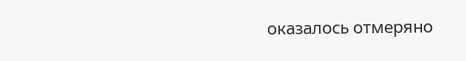оказалось отмеряно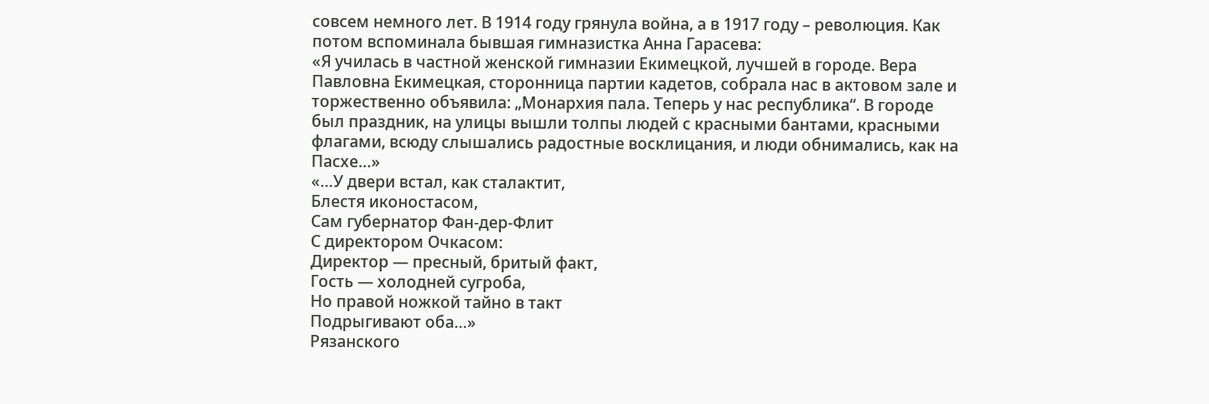совсем немного лет. В 1914 году грянула война, а в 1917 году – революция. Как потом вспоминала бывшая гимназистка Анна Гарасева:
«Я училась в частной женской гимназии Екимецкой, лучшей в городе. Вера Павловна Екимецкая, сторонница партии кадетов, собрала нас в актовом зале и торжественно объявила: „Монархия пала. Теперь у нас республика“. В городе был праздник, на улицы вышли толпы людей с красными бантами, красными флагами, всюду слышались радостные восклицания, и люди обнимались, как на Пасхе…»
«…У двери встал, как сталактит,
Блестя иконостасом,
Сам губернатор Фан-дер-Флит
С директором Очкасом:
Директор — пресный, бритый факт,
Гость — холодней сугроба,
Но правой ножкой тайно в такт
Подрыгивают оба…»
Рязанского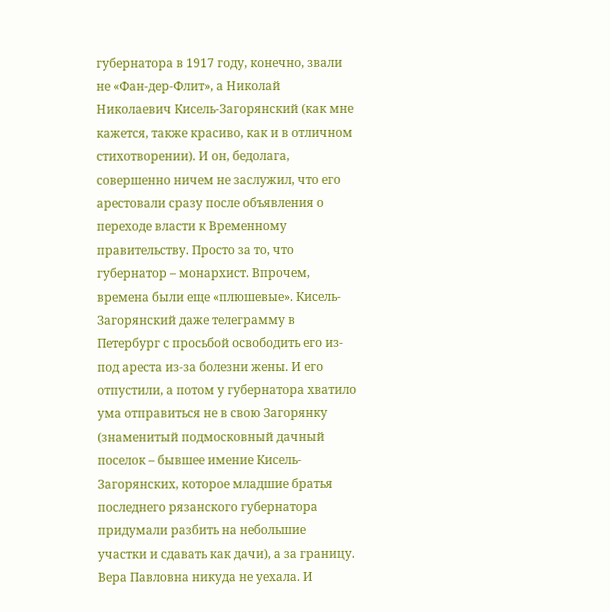губернатора в 1917 году, конечно, звали не «Фан-дер-Флит», а Николай Николаевич Кисель-Загорянский (как мне кажется, также красиво, как и в отличном стихотворении). И он, бедолага, совершенно ничем не заслужил, что его арестовали сразу после объявления о переходе власти к Временному правительству. Просто за то, что губернатор – монархист. Впрочем, времена были еще «плюшевые». Кисель-Загорянский даже телеграмму в Петербург с просьбой освободить его из-под ареста из-за болезни жены. И его отпустили, а потом у губернатора хватило ума отправиться не в свою Загорянку (знаменитый подмосковный дачный поселок – бывшее имение Кисель-Загорянских, которое младшие братья последнего рязанского губернатора придумали разбить на небольшие участки и сдавать как дачи), а за границу.
Вера Павловна никуда не уехала. И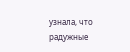узнала, что радужные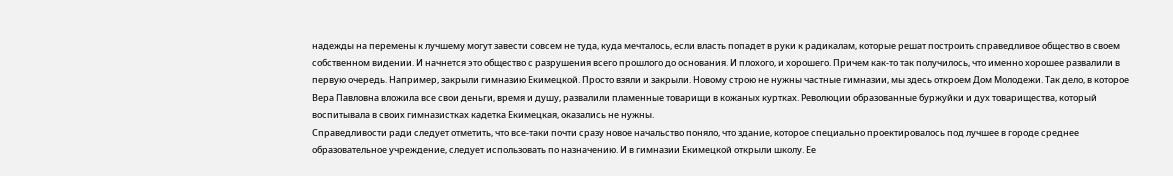надежды на перемены к лучшему могут завести совсем не туда, куда мечталось, если власть попадет в руки к радикалам, которые решат построить справедливое общество в своем собственном видении. И начнется это общество с разрушения всего прошлого до основания. И плохого, и хорошего. Причем как-то так получилось, что именно хорошее развалили в первую очередь. Например, закрыли гимназию Екимецкой. Просто взяли и закрыли. Новому строю не нужны частные гимназии, мы здесь откроем Дом Молодежи. Так дело, в которое Вера Павловна вложила все свои деньги, время и душу, развалили пламенные товарищи в кожаных куртках. Революции образованные буржуйки и дух товарищества, который воспитывала в своих гимназистках кадетка Екимецкая, оказались не нужны.
Справедливости ради следует отметить, что все-таки почти сразу новое начальство поняло, что здание, которое специально проектировалось под лучшее в городе среднее образовательное учреждение, следует использовать по назначению. И в гимназии Екимецкой открыли школу. Ее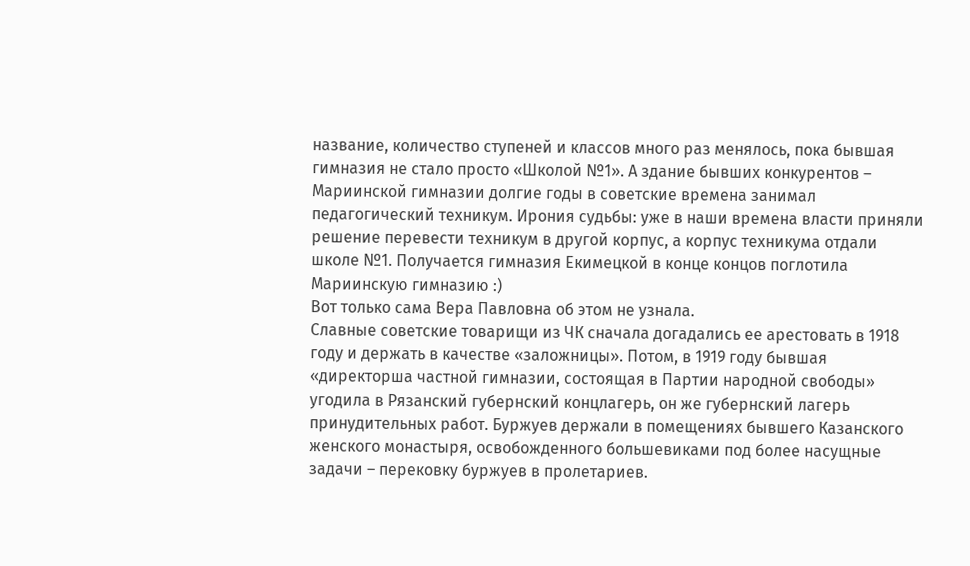название, количество ступеней и классов много раз менялось, пока бывшая гимназия не стало просто «Школой №1». А здание бывших конкурентов – Мариинской гимназии долгие годы в советские времена занимал педагогический техникум. Ирония судьбы: уже в наши времена власти приняли решение перевести техникум в другой корпус, а корпус техникума отдали школе №1. Получается гимназия Екимецкой в конце концов поглотила Мариинскую гимназию :)
Вот только сама Вера Павловна об этом не узнала.
Славные советские товарищи из ЧК сначала догадались ее арестовать в 1918 году и держать в качестве «заложницы». Потом, в 1919 году бывшая «директорша частной гимназии, состоящая в Партии народной свободы» угодила в Рязанский губернский концлагерь, он же губернский лагерь принудительных работ. Буржуев держали в помещениях бывшего Казанского женского монастыря, освобожденного большевиками под более насущные задачи – перековку буржуев в пролетариев.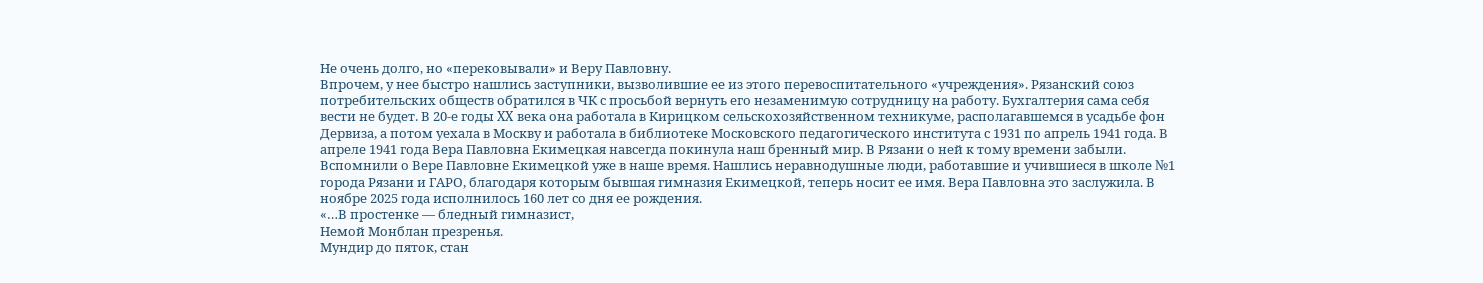Не очень долго, но «перековывали» и Веру Павловну.
Впрочем, у нее быстро нашлись заступники, вызволившие ее из этого перевоспитательного «учреждения». Рязанский союз потребительских обществ обратился в ЧК с просьбой вернуть его незаменимую сотрудницу на работу. Бухгалтерия сама себя вести не будет. В 20-е годы XX века она работала в Кирицком сельскохозяйственном техникуме, располагавшемся в усадьбе фон Дервиза, а потом уехала в Москву и работала в библиотеке Московского педагогического института с 1931 по апрель 1941 года. В апреле 1941 года Вера Павловна Екимецкая навсегда покинула наш бренный мир. В Рязани о ней к тому времени забыли.
Вспомнили о Вере Павловне Екимецкой уже в наше время. Нашлись неравнодушные люди, работавшие и учившиеся в школе №1 города Рязани и ГАРО, благодаря которым бывшая гимназия Екимецкой, теперь носит ее имя. Вера Павловна это заслужила. В ноябре 2025 года исполнилось 160 лет со дня ее рождения.
«…В простенке — бледный гимназист,
Немой Монблан презренья.
Мундир до пяток, стан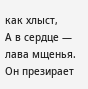как хлыст,
А в сердце — лава мщенья.
Он презирает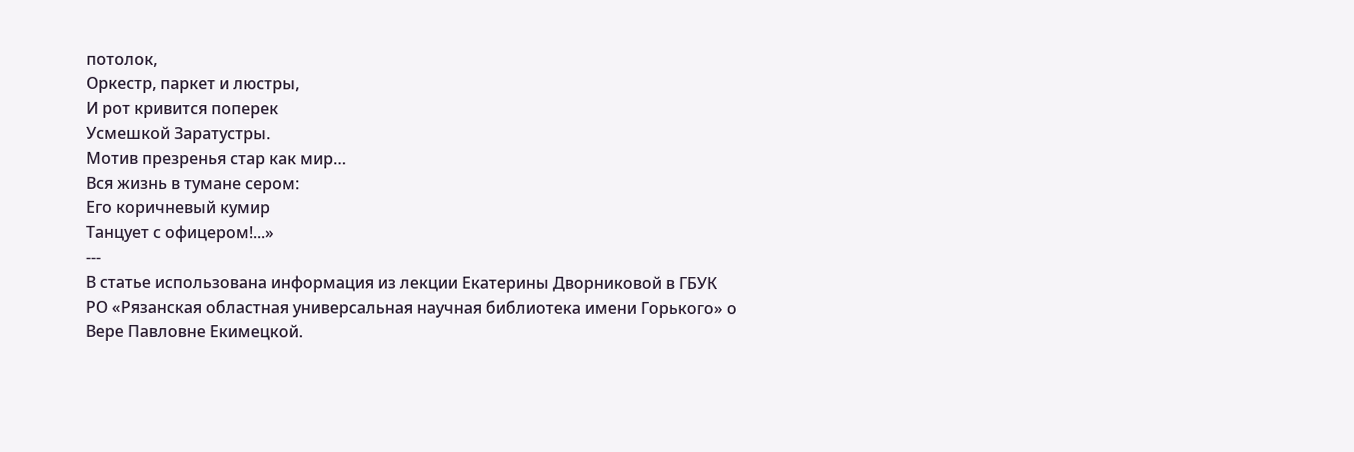потолок,
Оркестр, паркет и люстры,
И рот кривится поперек
Усмешкой Заратустры.
Мотив презренья стар как мир…
Вся жизнь в тумане сером:
Его коричневый кумир
Танцует с офицером!...»
---
В статье использована информация из лекции Екатерины Дворниковой в ГБУК РО «Рязанская областная универсальная научная библиотека имени Горького» о Вере Павловне Екимецкой.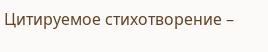Цитируемое стихотворение –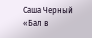Саша Черный «Бал в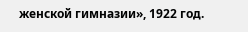женской гимназии», 1922 год.